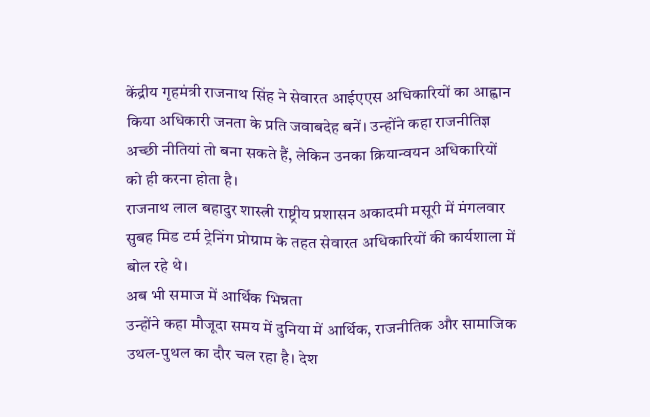केंद्रीय गृहमंत्री राजनाथ सिंह ने सेवारत आईएएस अधिकारियों का आह्वान किया अधिकारी जनता के प्रति जवाबदेह बनें। उन्होंने कहा राजनीतिज्ञ अच्छी नीतियां तो बना सकते हैं, लेकिन उनका क्रियान्वयन अधिकारियों को ही करना होता है।
राजनाथ लाल बहादुर शास्त्री राष्ट्रीय प्रशासन अकादमी मसूरी में मंगलवार सुबह मिड टर्म ट्रेनिंग प्रोग्राम के तहत सेवारत अधिकारियों की कार्यशाला में बोल रहे थे।
अब भी समाज में आर्थिक भिन्नता
उन्होंने कहा मौजूदा समय में दुनिया में आर्थिक, राजनीतिक और सामाजिक उथल-पुथल का दौर चल रहा है। देश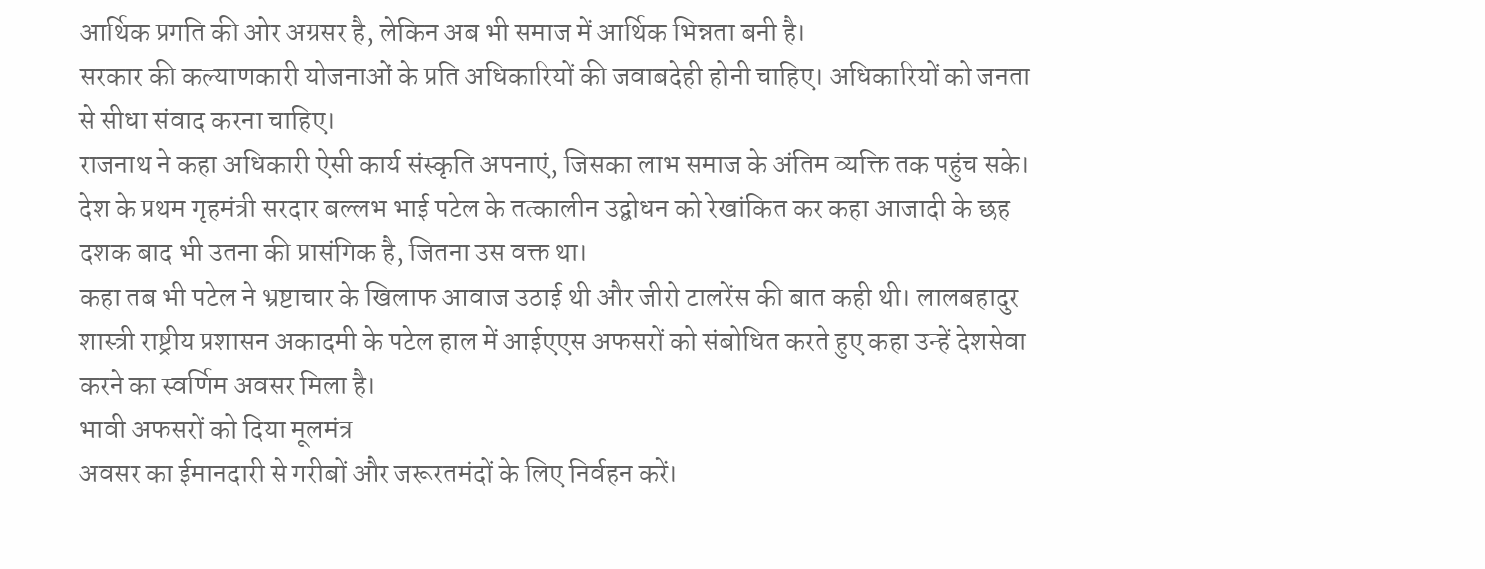आर्थिक प्रगति की ओर अग्रसर है, लेकिन अब भी समाज में आर्थिक भिन्नता बनी है।
सरकार की कल्याणकारी योजनाओं के प्रति अधिकारियों की जवाबदेही होनी चाहिए। अधिकारियों को जनता से सीधा संवाद करना चाहिए।
राजनाथ ने कहा अधिकारी ऐसी कार्य संस्कृति अपनाएं, जिसका लाभ समाज के अंतिम व्यक्ति तक पहुंच सके। देश के प्रथम गृहमंत्री सरदार बल्लभ भाई पटेल के तत्कालीन उद्बोधन को रेखांकित कर कहा आजादी के छह दशक बाद भी उतना की प्रासंगिक है, जितना उस वक्त था।
कहा तब भी पटेल ने भ्रष्टाचार के खिलाफ आवाज उठाई थी और जीरो टालरेंस की बात कही थी। लालबहादुर शास्त्री राष्ट्रीय प्रशासन अकादमी के पटेल हाल में आईएएस अफसरों को संबोधित करते हुए कहा उन्हें देशसेवा करने का स्वर्णिम अवसर मिला है।
भावी अफसरों को दिया मूलमंत्र
अवसर का ईमानदारी से गरीबों और जरूरतमंदों के लिए निर्वहन करें।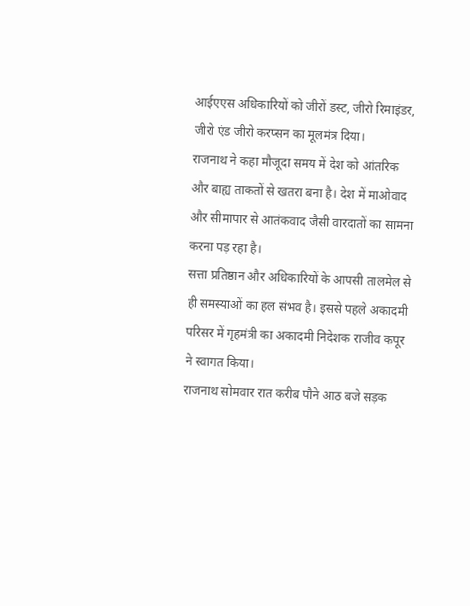आईएएस अधिकारियों को जीरों डस्ट, जीरो रिमाइंडर, जीरो एंड जीरो करप्सन का मूलमंत्र दिया।
राजनाथ ने कहा मौजूदा समय में देश को आंतरिक और बाह्य ताकतों से खतरा बना है। देश में माओवाद और सीमापार से आतंकवाद जैसी वारदातों का सामना करना पड़ रहा है।
सत्ता प्रतिष्ठान और अधिकारियों के आपसी तालमेल से ही समस्याओं का हल संभव है। इससे पहले अकादमी परिसर में गृहमंत्री का अकादमी निदेशक राजीव कपूर ने स्वागत किया।
राजनाथ सोमवार रात करीब पौने आठ बजे सड़क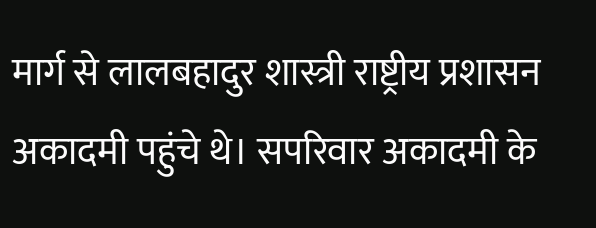मार्ग से लालबहादुर शास्त्री राष्ट्रीय प्रशासन अकादमी पहुंचे थे। सपरिवार अकादमी के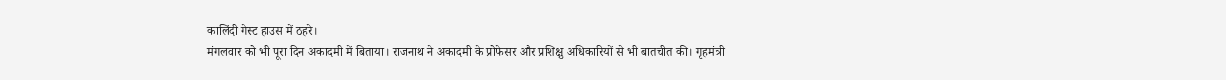कालिंदी गेस्ट हाउस में ठहरे।
मंगलवार को भी पूरा दिन अकादमी में बिताया। राजनाथ ने अकादमी के प्रोफेसर और प्रशिक्षु अधिकारियों से भी बातचीत की। गृहमंत्री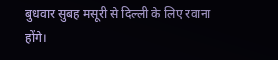बुधवार सुबह मसूरी से दिल्ली के लिए रवाना होंगे।